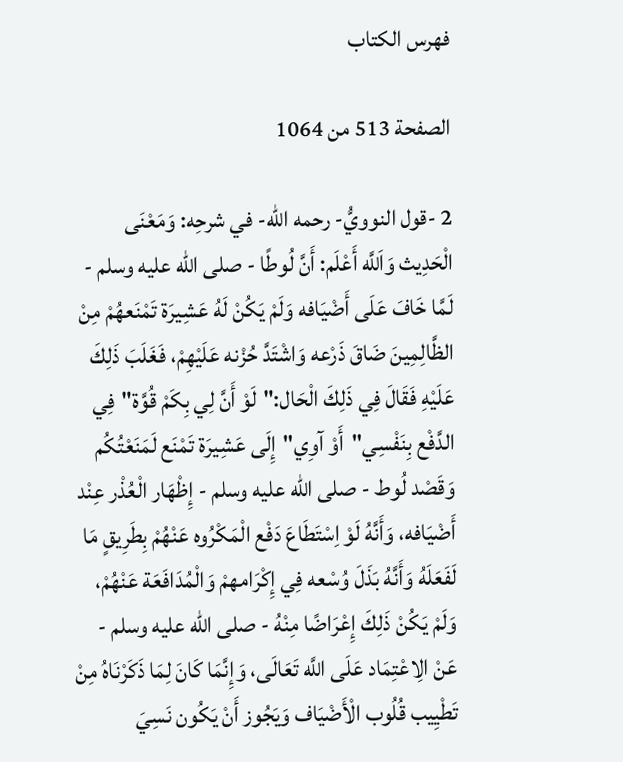فهرس الكتاب

الصفحة 513 من 1064

2 -قول النوويُّ- رحمه الله- في شرحِه: وَمَعْنَى الْحَدِيث وَاَللَّه أَعْلَم: أَنَّ لُوطًا - صلى الله عليه وسلم - لَمَّا خَافَ عَلَى أَضْيَافه وَلَمْ يَكُنْ لَهُ عَشِيرَة تَمْنَعهُمْ مِنْ الظَّالِمِينَ ضَاقَ ذَرْعه وَاشْتَدَّ حُزْنه عَلَيْهِمْ، فَغَلَبَ ذَلِكَ عَلَيْهِ فَقَالَ فِي ذَلِكَ الْحَال:"لَوْ أَنَّ لِي بِكَمْ قُوَّة"فِي الدَّفْع بِنَفْسِي"أَوْ آوِي"إِلَى عَشِيرَة تَمْنَع لَمَنَعْتُكُم وَقَصْد لُوط - صلى الله عليه وسلم - إِظْهَار الْعُذْر عِنْد أَضْيَافه، وَأَنَّهُ لَوْ اِسْتَطَاعَ دَفْع الْمَكْرُوه عَنْهُمْ بِطَرِيقٍ مَا لَفَعَلَهُ وَأَنَّهُ بَذَلَ وُسْعه فِي إِكْرَامهمْ وَالْمُدَافَعَة عَنْهُمْ، وَلَمْ يَكُنْ ذَلِكَ إِعْرَاضًا مِنْهُ - صلى الله عليه وسلم - عَنْ الِاعْتِمَاد عَلَى اللَّه تَعَالَى، وَإِنَّمَا كَانَ لِمَا ذَكَرْنَاهُ مِنْ تَطْيِيب قُلُوب الْأَضْيَاف وَيَجُوز أَنْ يَكُون نَسِيَ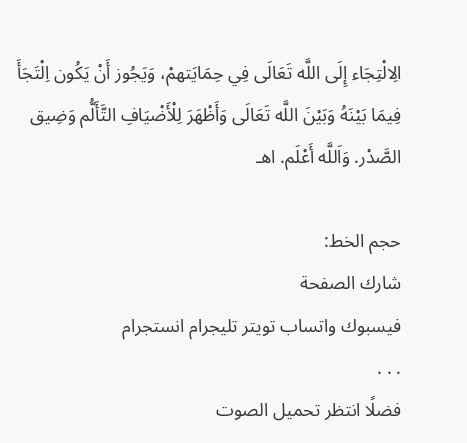الِالْتِجَاء إِلَى اللَّه تَعَالَى فِي حِمَايَتهمْ، وَيَجُوز أَنْ يَكُون اِلْتَجَأَ فِيمَا بَيْنَهُ وَبَيْنَ اللَّه تَعَالَى وَأَظْهَرَ لِلْأَضْيَافِ التَّأَلُّم وَضِيق الصَّدْر. وَاَللَّه أَعْلَم. اهـ

حجم الخط:
شارك الصفحة
فيسبوك واتساب تويتر تليجرام انستجرام
. . .
فضلًا انتظر تحميل الصوت